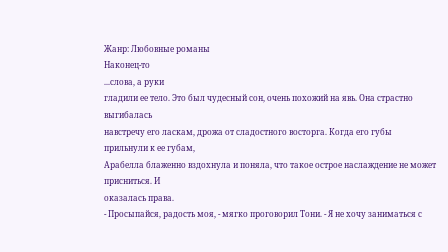Жанр: Любовные романы
Наконец-то
...слова, а руки
гладили ее тело. Это был чудесный сон, очень похожий на явь. Она страстно выгибалась
навстречу его ласкам, дрожа от сладостного восторга. Когда его губы прильнули к ее губам,
Арабелла блаженно вздохнула и поняла, что такое острое наслаждение не может присниться. И
оказалась права.
- Просыпайся, радость моя, - мягко проговорил Тони. - Я не хочу заниматься с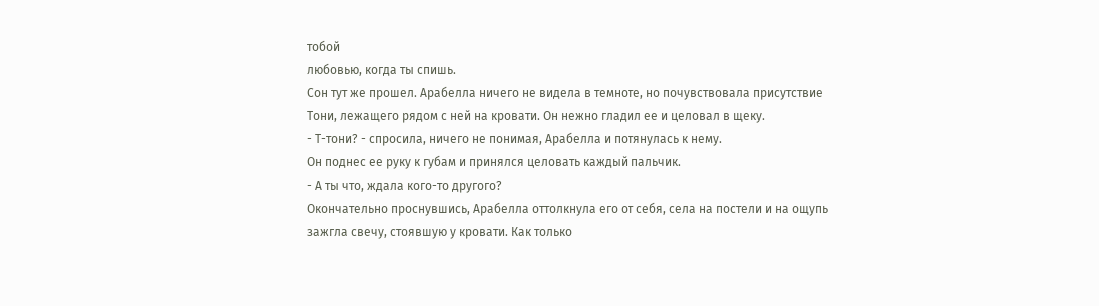тобой
любовью, когда ты спишь.
Сон тут же прошел. Арабелла ничего не видела в темноте, но почувствовала присутствие
Тони, лежащего рядом с ней на кровати. Он нежно гладил ее и целовал в щеку.
- Т-тони? - спросила, ничего не понимая, Арабелла и потянулась к нему.
Он поднес ее руку к губам и принялся целовать каждый пальчик.
- А ты что, ждала кого-то другого?
Окончательно проснувшись, Арабелла оттолкнула его от себя, села на постели и на ощупь
зажгла свечу, стоявшую у кровати. Как только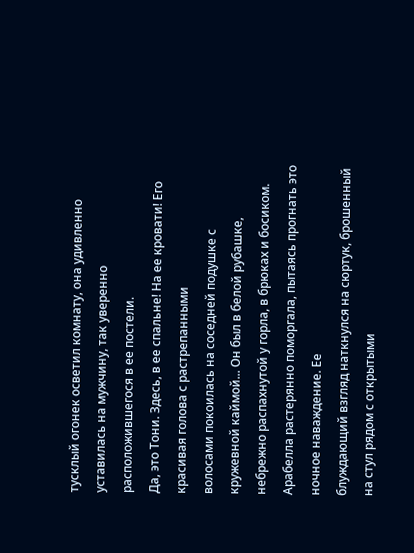тусклый огонек осветил комнату, она удивленно
уставилась на мужчину, так уверенно расположившегося в ее постели.
Да, это Тони. Здесь, в ее спальне! На ее кровати! Его красивая голова с растрепанными
волосами покоилась на соседней подушке с кружевной каймой... Он был в белой рубашке,
небрежно распахнутой у горла, в брюках и босиком.
Арабелла растерянно поморгала, пытаясь прогнать это ночное наваждение. Ее
блуждающий взгляд наткнулся на сюртук, брошенный на стул рядом с открытыми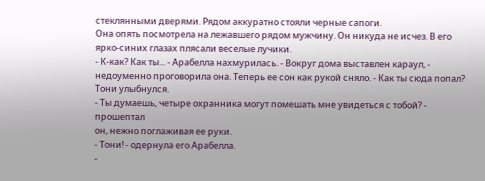стеклянными дверями. Рядом аккуратно стояли черные сапоги.
Она опять посмотрела на лежавшего рядом мужчину. Он никуда не исчез. В его
ярко-синих глазах плясали веселые лучики.
- К-как? Как ты... - Арабелла нахмурилась. - Вокруг дома выставлен караул, -
недоуменно проговорила она. Теперь ее сон как рукой сняло. - Как ты сюда попал?
Тони улыбнулся.
- Ты думаешь, четыре охранника могут помешать мне увидеться с тобой? - прошептал
он, нежно поглаживая ее руки.
- Тони! - одернула его Арабелла.
-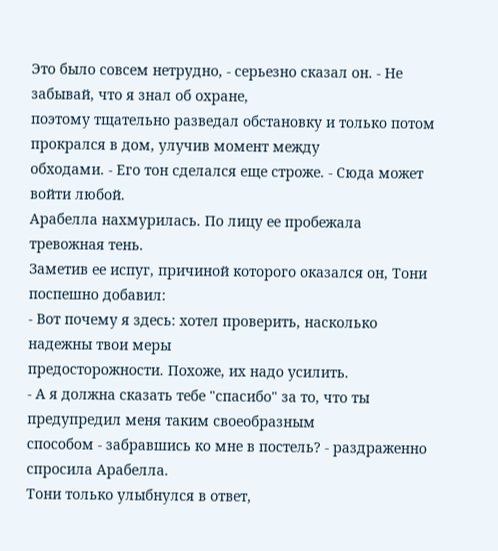Это было совсем нетрудно, - серьезно сказал он. - Не забывай, что я знал об охране,
поэтому тщательно разведал обстановку и только потом прокрался в дом, улучив момент между
обходами. - Его тон сделался еще строже. - Сюда может войти любой.
Арабелла нахмурилась. По лицу ее пробежала тревожная тень.
Заметив ее испуг, причиной которого оказался он, Тони поспешно добавил:
- Вот почему я здесь: хотел проверить, насколько надежны твои меры
предосторожности. Похоже, их надо усилить.
- А я должна сказать тебе "спасибо" за то, что ты предупредил меня таким своеобразным
способом - забравшись ко мне в постель? - раздраженно спросила Арабелла.
Тони только улыбнулся в ответ,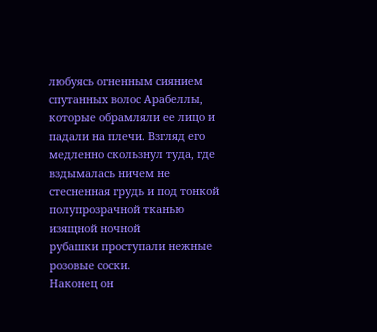любуясь огненным сиянием спутанных волос Арабеллы,
которые обрамляли ее лицо и падали на плечи. Взгляд его медленно скользнул туда, где
вздымалась ничем не стесненная грудь и под тонкой полупрозрачной тканью изящной ночной
рубашки проступали нежные розовые соски.
Наконец он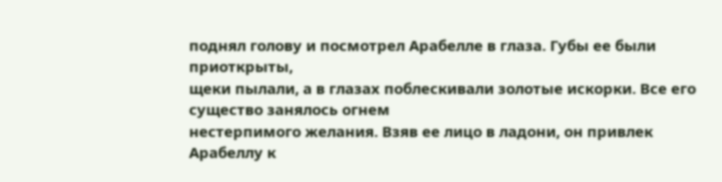поднял голову и посмотрел Арабелле в глаза. Губы ее были приоткрыты,
щеки пылали, а в глазах поблескивали золотые искорки. Все его существо занялось огнем
нестерпимого желания. Взяв ее лицо в ладони, он привлек Арабеллу к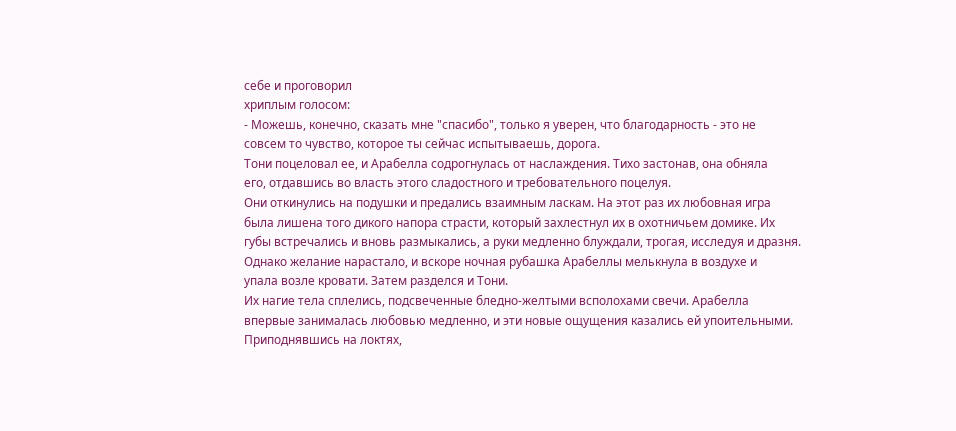себе и проговорил
хриплым голосом:
- Можешь, конечно, сказать мне "спасибо", только я уверен, что благодарность - это не
совсем то чувство, которое ты сейчас испытываешь, дорога.
Тони поцеловал ее, и Арабелла содрогнулась от наслаждения. Тихо застонав, она обняла
его, отдавшись во власть этого сладостного и требовательного поцелуя.
Они откинулись на подушки и предались взаимным ласкам. На этот раз их любовная игра
была лишена того дикого напора страсти, который захлестнул их в охотничьем домике. Их
губы встречались и вновь размыкались, а руки медленно блуждали, трогая, исследуя и дразня.
Однако желание нарастало, и вскоре ночная рубашка Арабеллы мелькнула в воздухе и
упала возле кровати. Затем разделся и Тони.
Их нагие тела сплелись, подсвеченные бледно-желтыми всполохами свечи. Арабелла
впервые занималась любовью медленно, и эти новые ощущения казались ей упоительными.
Приподнявшись на локтях,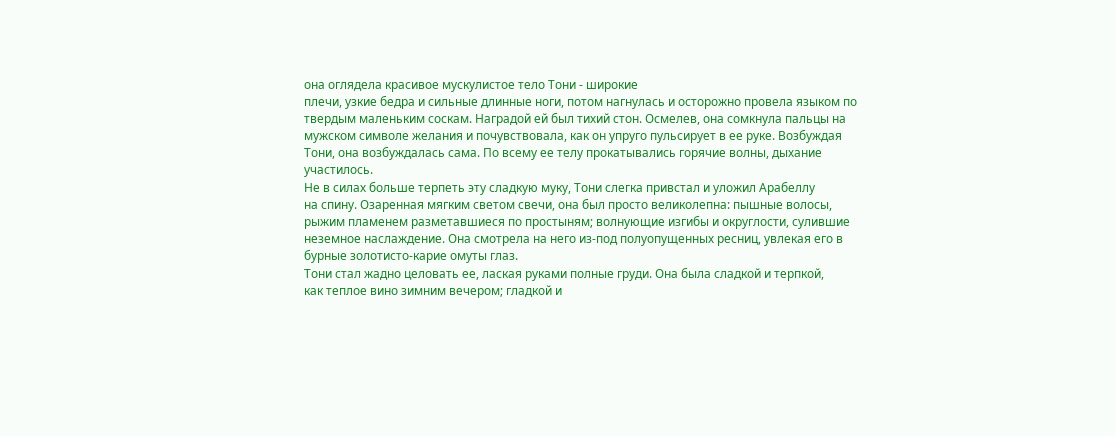она оглядела красивое мускулистое тело Тони - широкие
плечи, узкие бедра и сильные длинные ноги, потом нагнулась и осторожно провела языком по
твердым маленьким соскам. Наградой ей был тихий стон. Осмелев, она сомкнула пальцы на
мужском символе желания и почувствовала, как он упруго пульсирует в ее руке. Возбуждая
Тони, она возбуждалась сама. По всему ее телу прокатывались горячие волны, дыхание
участилось.
Не в силах больше терпеть эту сладкую муку, Тони слегка привстал и уложил Арабеллу
на спину. Озаренная мягким светом свечи, она был просто великолепна: пышные волосы,
рыжим пламенем разметавшиеся по простыням; волнующие изгибы и округлости, сулившие
неземное наслаждение. Она смотрела на него из-под полуопущенных ресниц, увлекая его в
бурные золотисто-карие омуты глаз.
Тони стал жадно целовать ее, лаская руками полные груди. Она была сладкой и терпкой,
как теплое вино зимним вечером; гладкой и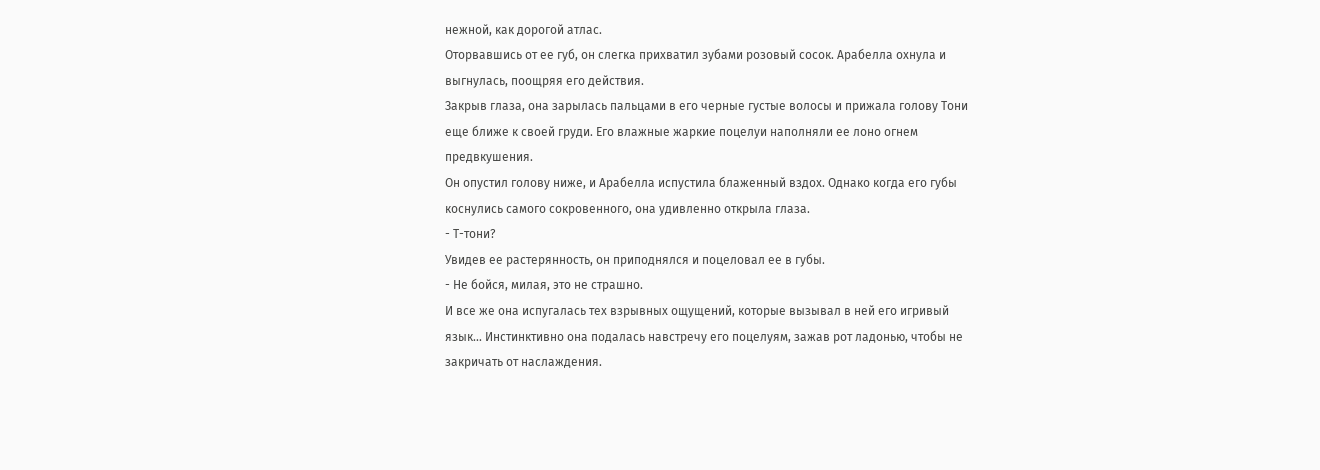нежной, как дорогой атлас.
Оторвавшись от ее губ, он слегка прихватил зубами розовый сосок. Арабелла охнула и
выгнулась, поощряя его действия.
Закрыв глаза, она зарылась пальцами в его черные густые волосы и прижала голову Тони
еще ближе к своей груди. Его влажные жаркие поцелуи наполняли ее лоно огнем
предвкушения.
Он опустил голову ниже, и Арабелла испустила блаженный вздох. Однако когда его губы
коснулись самого сокровенного, она удивленно открыла глаза.
- Т-тони?
Увидев ее растерянность, он приподнялся и поцеловал ее в губы.
- Не бойся, милая, это не страшно.
И все же она испугалась тех взрывных ощущений, которые вызывал в ней его игривый
язык... Инстинктивно она подалась навстречу его поцелуям, зажав рот ладонью, чтобы не
закричать от наслаждения.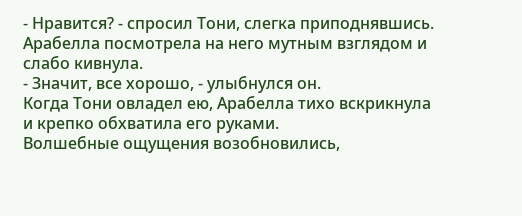- Нравится? - спросил Тони, слегка приподнявшись.
Арабелла посмотрела на него мутным взглядом и слабо кивнула.
- Значит, все хорошо, - улыбнулся он.
Когда Тони овладел ею, Арабелла тихо вскрикнула и крепко обхватила его руками.
Волшебные ощущения возобновились,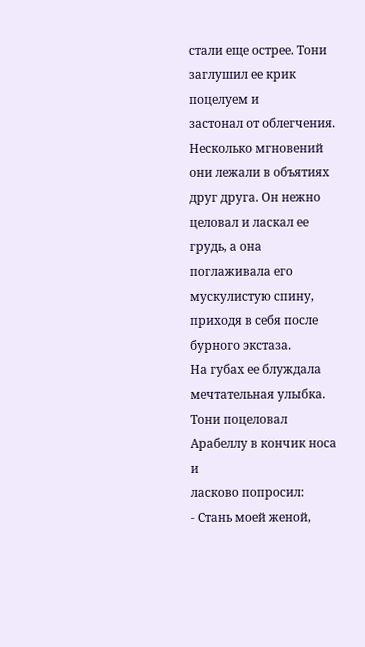стали еще острее. Тони заглушил ее крик поцелуем и
застонал от облегчения.
Несколько мгновений они лежали в объятиях друг друга. Он нежно целовал и ласкал ее
грудь, а она поглаживала его мускулистую спину, приходя в себя после бурного экстаза.
На губах ее блуждала мечтательная улыбка. Тони поцеловал Арабеллу в кончик носа и
ласково попросил:
- Стань моей женой,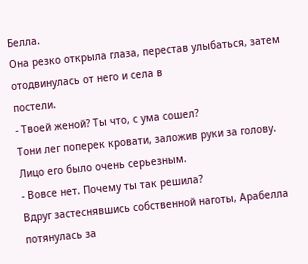Белла.
Она резко открыла глаза, перестав улыбаться, затем отодвинулась от него и села в
постели.
- Твоей женой? Ты что, с ума сошел?
Тони лег поперек кровати, заложив руки за голову. Лицо его было очень серьезным.
- Вовсе нет. Почему ты так решила?
Вдруг застеснявшись собственной наготы, Арабелла потянулась за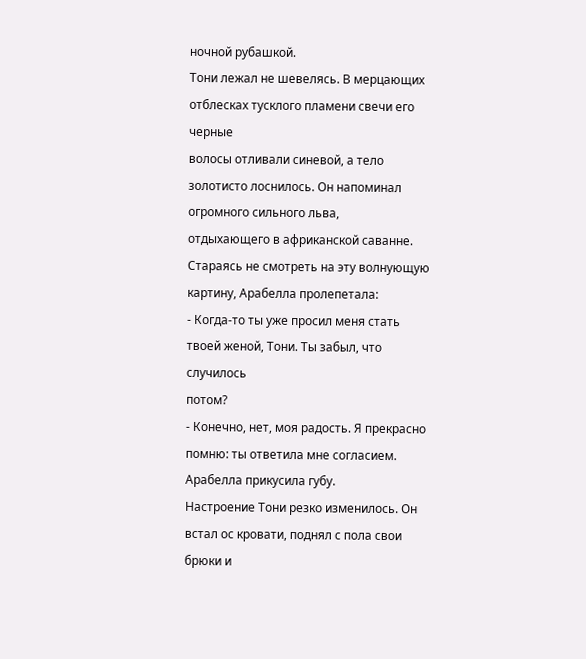ночной рубашкой.
Тони лежал не шевелясь. В мерцающих отблесках тусклого пламени свечи его черные
волосы отливали синевой, а тело золотисто лоснилось. Он напоминал огромного сильного льва,
отдыхающего в африканской саванне.
Стараясь не смотреть на эту волнующую картину, Арабелла пролепетала:
- Когда-то ты уже просил меня стать твоей женой, Тони. Ты забыл, что случилось
потом?
- Конечно, нет, моя радость. Я прекрасно помню: ты ответила мне согласием.
Арабелла прикусила губу.
Настроение Тони резко изменилось. Он встал ос кровати, поднял с пола свои брюки и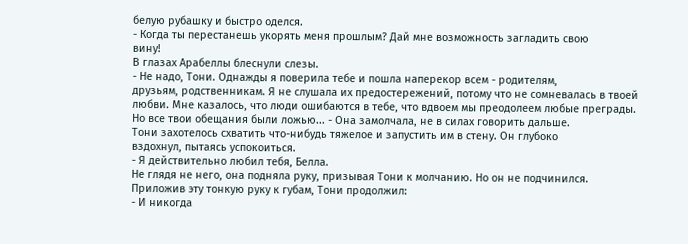белую рубашку и быстро оделся.
- Когда ты перестанешь укорять меня прошлым? Дай мне возможность загладить свою
вину!
В глазах Арабеллы блеснули слезы.
- Не надо, Тони. Однажды я поверила тебе и пошла наперекор всем - родителям,
друзьям, родственникам. Я не слушала их предостережений, потому что не сомневалась в твоей
любви. Мне казалось, что люди ошибаются в тебе, что вдвоем мы преодолеем любые преграды.
Но все твои обещания были ложью... - Она замолчала, не в силах говорить дальше.
Тони захотелось схватить что-нибудь тяжелое и запустить им в стену. Он глубоко
вздохнул, пытаясь успокоиться.
- Я действительно любил тебя, Белла.
Не глядя не него, она подняла руку, призывая Тони к молчанию. Но он не подчинился.
Приложив эту тонкую руку к губам, Тони продолжил:
- И никогда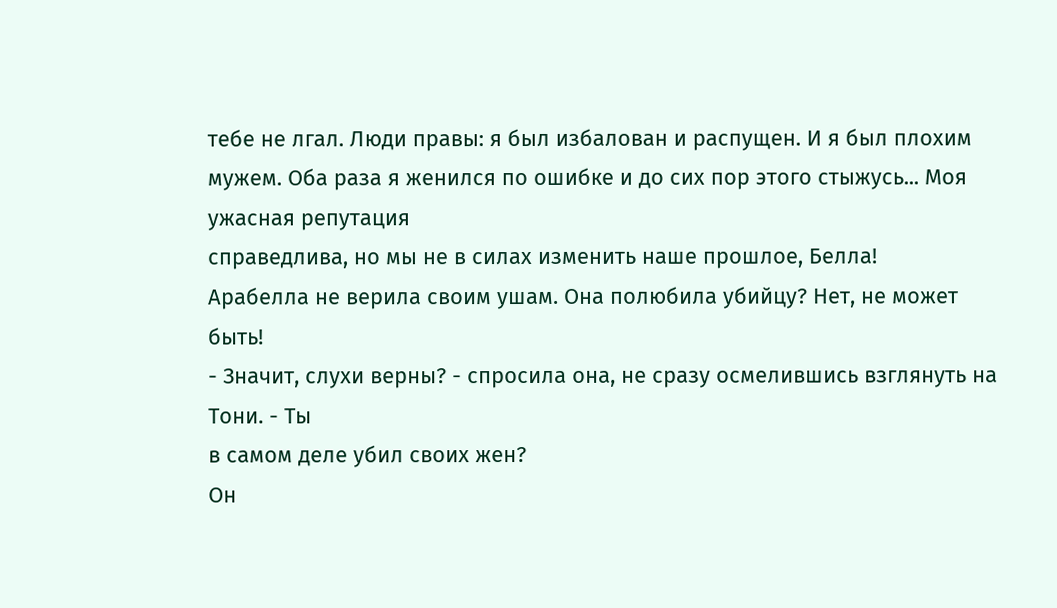тебе не лгал. Люди правы: я был избалован и распущен. И я был плохим
мужем. Оба раза я женился по ошибке и до сих пор этого стыжусь... Моя ужасная репутация
справедлива, но мы не в силах изменить наше прошлое, Белла!
Арабелла не верила своим ушам. Она полюбила убийцу? Нет, не может быть!
- Значит, слухи верны? - спросила она, не сразу осмелившись взглянуть на Тони. - Ты
в самом деле убил своих жен?
Он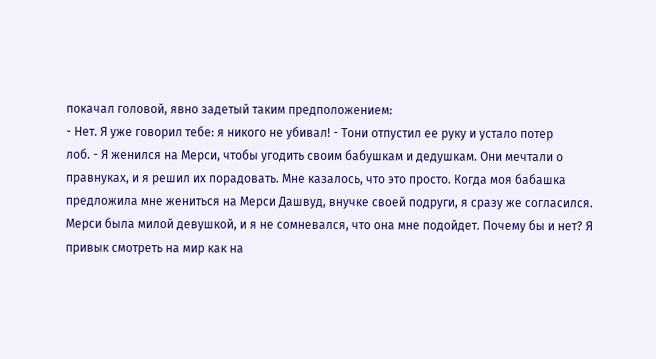покачал головой, явно задетый таким предположением:
- Нет. Я уже говорил тебе: я никого не убивал! - Тони отпустил ее руку и устало потер
лоб. - Я женился на Мерси, чтобы угодить своим бабушкам и дедушкам. Они мечтали о
правнуках, и я решил их порадовать. Мне казалось, что это просто. Когда моя бабашка
предложила мне жениться на Мерси Дашвуд, внучке своей подруги, я сразу же согласился.
Мерси была милой девушкой, и я не сомневался, что она мне подойдет. Почему бы и нет? Я
привык смотреть на мир как на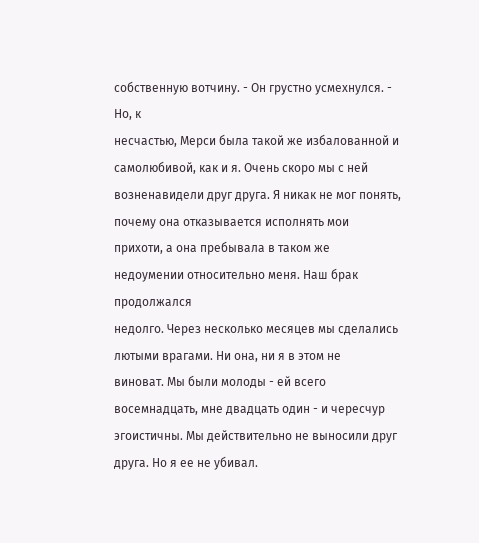собственную вотчину. - Он грустно усмехнулся. - Но, к
несчастью, Мерси была такой же избалованной и самолюбивой, как и я. Очень скоро мы с ней
возненавидели друг друга. Я никак не мог понять, почему она отказывается исполнять мои
прихоти, а она пребывала в таком же недоумении относительно меня. Наш брак продолжался
недолго. Через несколько месяцев мы сделались лютыми врагами. Ни она, ни я в этом не
виноват. Мы были молоды - ей всего восемнадцать, мне двадцать один - и чересчур
эгоистичны. Мы действительно не выносили друг друга. Но я ее не убивал.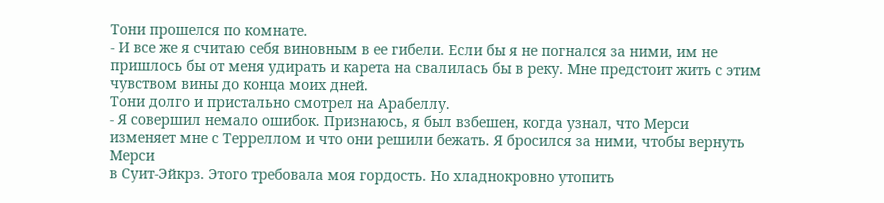Тони прошелся по комнате.
- И все же я считаю себя виновным в ее гибели. Если бы я не погнался за ними, им не
пришлось бы от меня удирать и карета на свалилась бы в реку. Мне предстоит жить с этим
чувством вины до конца моих дней.
Тони долго и пристально смотрел на Арабеллу.
- Я совершил немало ошибок. Признаюсь, я был взбешен, когда узнал, что Мерси
изменяет мне с Терреллом и что они решили бежать. Я бросился за ними, чтобы вернуть Мерси
в Суит-Эйкрз. Этого требовала моя гордость. Но хладнокровно утопить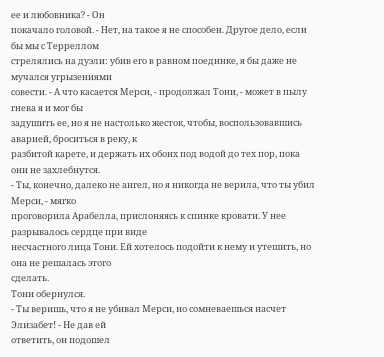ее и любовника? - Он
покачало головой. - Нет, на такое я не способен. Другое дело, если бы мы с Терреллом
стрелялись на дуэли: убив его в равном поединке, я бы даже не мучался угрызениями
совести. - А что касается Мерси, - продолжал Тони, - может в пылу гнева я и мог бы
задушить ее, но я не настолько жесток, чтобы, воспользовавшись аварией, броситься в реку, к
разбитой карете, и держать их обоих под водой до тех пор, пока они не захлебнутся.
- Ты, конечно, далеко не ангел, но я никогда не верила, что ты убил Мерси, - мягко
проговорила Арабелла, прислоняясь к спинке кровати. У нее разрывалось сердце при виде
несчастного лица Тони. Ей хотелось подойти к нему и утешить, но она не решалась этого
сделать.
Тони обернулся.
- Ты веришь, что я не убивал Мерси, но сомневаешься насчет Элизабет! - Не дав ей
ответить, он подошел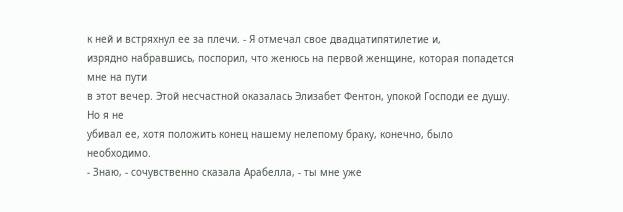к ней и встряхнул ее за плечи. - Я отмечал свое двадцатипятилетие и,
изрядно набравшись, поспорил, что женюсь на первой женщине, которая попадется мне на пути
в этот вечер. Этой несчастной оказалась Элизабет Фентон, упокой Господи ее душу. Но я не
убивал ее, хотя положить конец нашему нелепому браку, конечно, было необходимо.
- Знаю, - сочувственно сказала Арабелла, - ты мне уже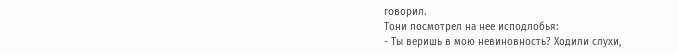говорил.
Тони посмотрел на нее исподлобья:
- Ты веришь в мою невиновность? Ходили слухи,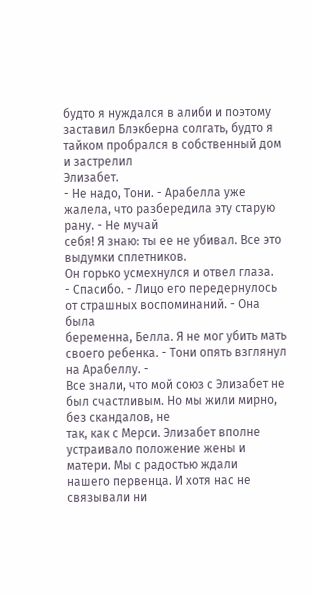будто я нуждался в алиби и поэтому
заставил Блэкберна солгать, будто я тайком пробрался в собственный дом и застрелил
Элизабет.
- Не надо, Тони. - Арабелла уже жалела, что разбередила эту старую рану. - Не мучай
себя! Я знаю: ты ее не убивал. Все это выдумки сплетников.
Он горько усмехнулся и отвел глаза.
- Спасибо. - Лицо его передернулось от страшных воспоминаний. - Она была
беременна, Белла. Я не мог убить мать своего ребенка. - Тони опять взглянул на Арабеллу. -
Все знали, что мой союз с Элизабет не был счастливым. Но мы жили мирно, без скандалов, не
так, как с Мерси. Элизабет вполне устраивало положение жены и матери. Мы с радостью ждали
нашего первенца. И хотя нас не связывали ни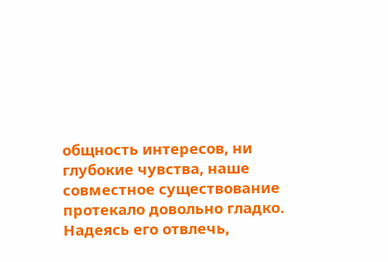общность интересов, ни глубокие чувства, наше
совместное существование протекало довольно гладко.
Надеясь его отвлечь,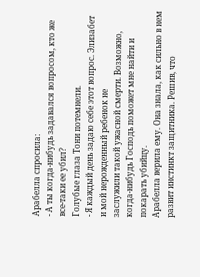Арабелла спросила:
- А ты когда-нибудь задавался вопросом, кто же все-таки ее убил?
Голубые глаза Тони потемнели.
- Я каждый день задаю себе этот вопрос. Элизабет и мой нерожденный ребенок не
заслужили такой ужасной смерти. Возможно, когда-нибудь Господь поможет мне найти и
покарать убийцу.
Арабелла верила ему. Она знала, как сильно в нем развит инстинкт защитника. Решив, что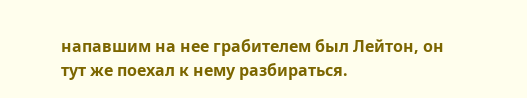напавшим на нее грабителем был Лейтон, он тут же поехал к нему разбираться.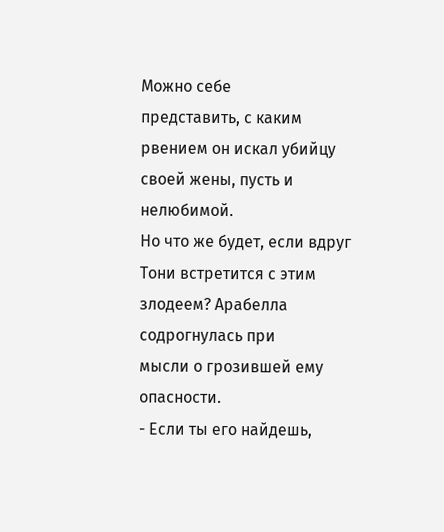Можно себе
представить, с каким рвением он искал убийцу своей жены, пусть и нелюбимой.
Но что же будет, если вдруг Тони встретится с этим злодеем? Арабелла содрогнулась при
мысли о грозившей ему опасности.
- Если ты его найдешь,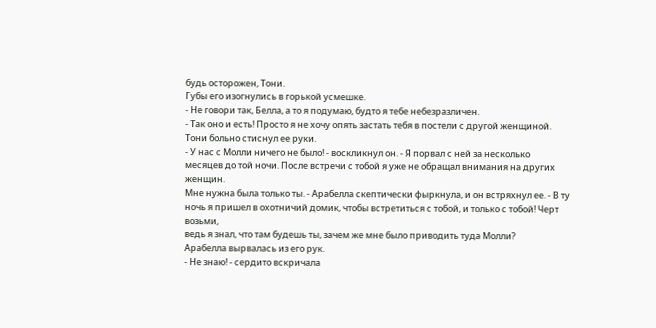будь осторожен, Тони.
Губы его изогнулись в горькой усмешке.
- Не говори так, Белла, а то я подумаю, будто я тебе небезразличен.
- Так оно и есть! Просто я не хочу опять застать тебя в постели с другой женщиной.
Тони больно стиснул ее руки.
- У нас с Молли ничего не было! - воскликнул он. - Я порвал с ней за несколько
месяцев до той ночи. После встречи с тобой я уже не обращал внимания на других женщин.
Мне нужна была только ты. - Арабелла скептически фыркнула, и он встряхнул ее. - В ту
ночь я пришел в охотничий домик, чтобы встретиться с тобой, и только с тобой! Черт возьми,
ведь я знал, что там будешь ты, зачем же мне было приводить туда Молли?
Арабелла вырвалась из его рук.
- Не знаю! - сердито вскричала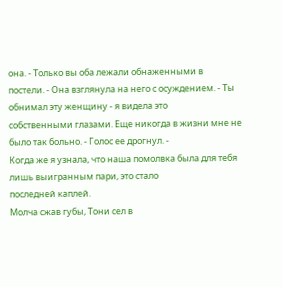она. - Только вы оба лежали обнаженными в
постели. - Она взглянула на него с осуждением. - Ты обнимал эту женщину - я видела это
собственными глазами. Еще никогда в жизни мне не было так больно. - Голос ее дрогнул. -
Когда же я узнала, что наша помолвка была для тебя лишь выигранным пари, это стало
последней каплей.
Молча сжав губы, Тони сел в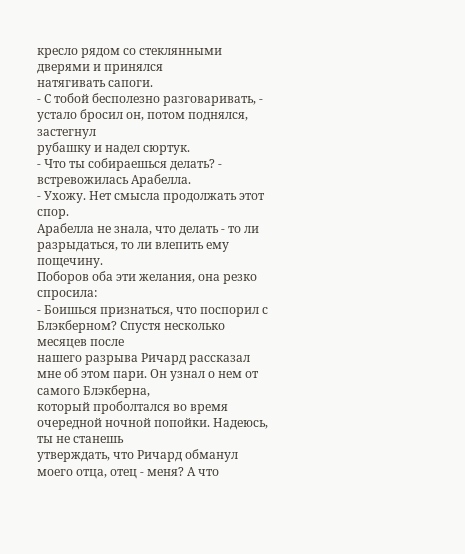кресло рядом со стеклянными дверями и принялся
натягивать сапоги.
- С тобой бесполезно разговаривать, - устало бросил он, потом поднялся, застегнул
рубашку и надел сюртук.
- Что ты собираешься делать? - встревожилась Арабелла.
- Ухожу. Нет смысла продолжать этот спор.
Арабелла не знала, что делать - то ли разрыдаться, то ли влепить ему пощечину.
Поборов оба эти желания, она резко спросила:
- Боишься признаться, что поспорил с Блэкберном? Спустя несколько месяцев после
нашего разрыва Ричард рассказал мне об этом пари. Он узнал о нем от самого Блэкберна,
который проболтался во время очередной ночной попойки. Надеюсь, ты не станешь
утверждать, что Ричард обманул моего отца, отец - меня? А что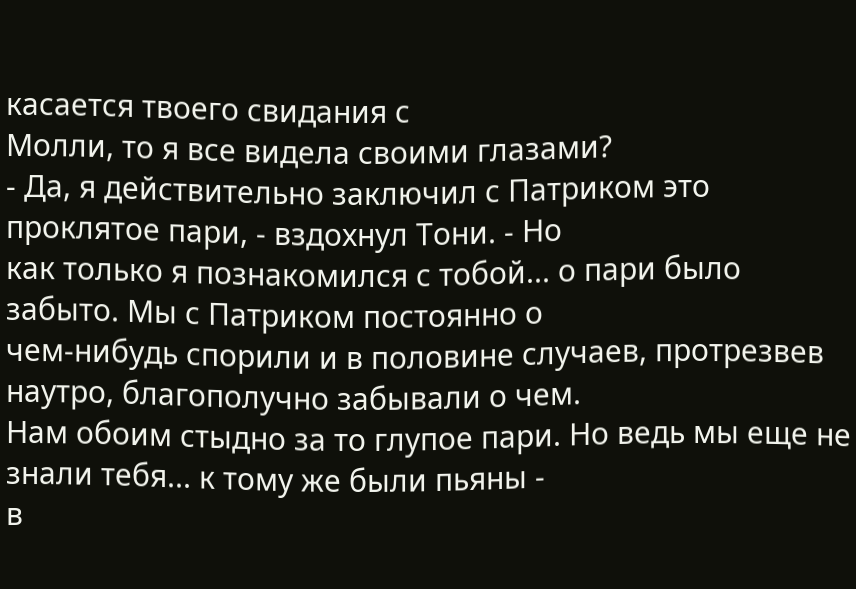касается твоего свидания с
Молли, то я все видела своими глазами?
- Да, я действительно заключил с Патриком это проклятое пари, - вздохнул Тони. - Но
как только я познакомился с тобой... о пари было забыто. Мы с Патриком постоянно о
чем-нибудь спорили и в половине случаев, протрезвев наутро, благополучно забывали о чем.
Нам обоим стыдно за то глупое пари. Но ведь мы еще не знали тебя... к тому же были пьяны -
в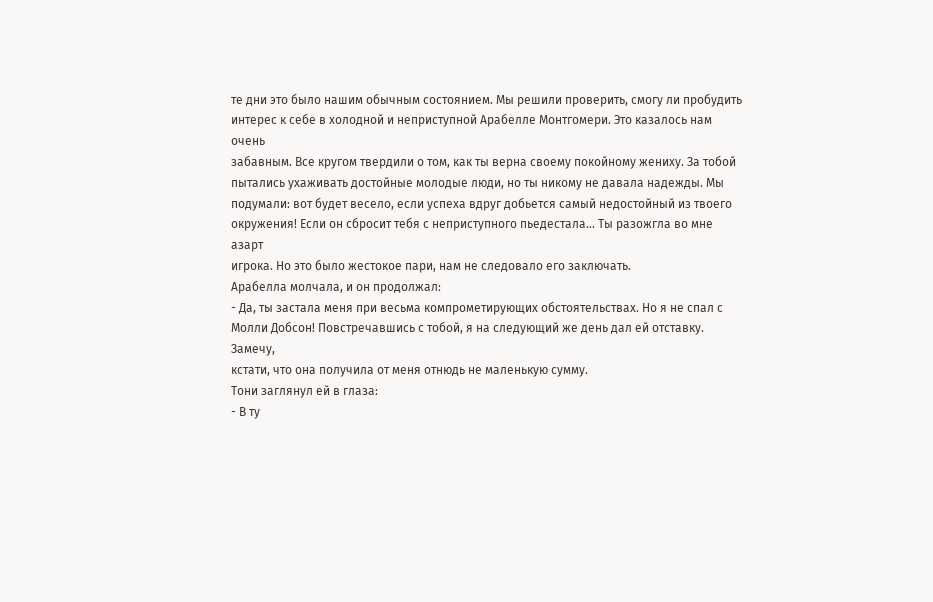те дни это было нашим обычным состоянием. Мы решили проверить, смогу ли пробудить
интерес к себе в холодной и неприступной Арабелле Монтгомери. Это казалось нам очень
забавным. Все кругом твердили о том, как ты верна своему покойному жениху. За тобой
пытались ухаживать достойные молодые люди, но ты никому не давала надежды. Мы
подумали: вот будет весело, если успеха вдруг добьется самый недостойный из твоего
окружения! Если он сбросит тебя с неприступного пьедестала... Ты разожгла во мне азарт
игрока. Но это было жестокое пари, нам не следовало его заключать.
Арабелла молчала, и он продолжал:
- Да, ты застала меня при весьма компрометирующих обстоятельствах. Но я не спал с
Молли Добсон! Повстречавшись с тобой, я на следующий же день дал ей отставку. Замечу,
кстати, что она получила от меня отнюдь не маленькую сумму.
Тони заглянул ей в глаза:
- В ту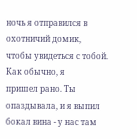ночь я отправился в охотничий домик, чтобы увидеться с тобой. Как обычно, я
пришел рано. Ты опаздывала, и я выпил бокал вина - у нас там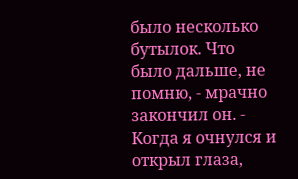было несколько бутылок. Что
было дальше, не помню, - мрачно закончил он. - Когда я очнулся и открыл глаза,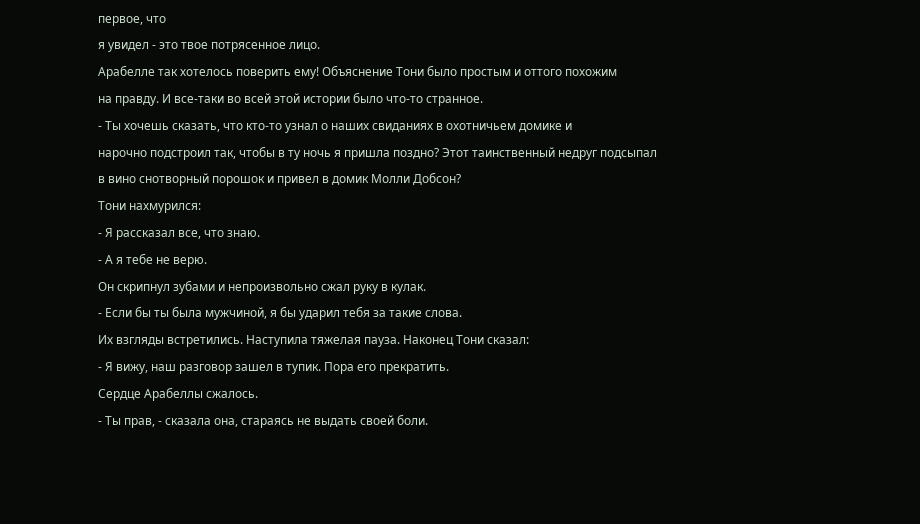первое, что
я увидел - это твое потрясенное лицо.
Арабелле так хотелось поверить ему! Объяснение Тони было простым и оттого похожим
на правду. И все-таки во всей этой истории было что-то странное.
- Ты хочешь сказать, что кто-то узнал о наших свиданиях в охотничьем домике и
нарочно подстроил так, чтобы в ту ночь я пришла поздно? Этот таинственный недруг подсыпал
в вино снотворный порошок и привел в домик Молли Добсон?
Тони нахмурился:
- Я рассказал все, что знаю.
- А я тебе не верю.
Он скрипнул зубами и непроизвольно сжал руку в кулак.
- Если бы ты была мужчиной, я бы ударил тебя за такие слова.
Их взгляды встретились. Наступила тяжелая пауза. Наконец Тони сказал:
- Я вижу, наш разговор зашел в тупик. Пора его прекратить.
Сердце Арабеллы сжалось.
- Ты прав, - сказала она, стараясь не выдать своей боли.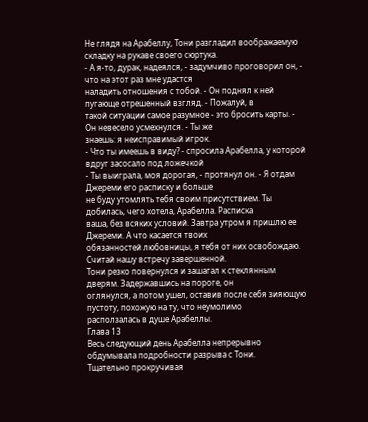Не глядя на Арабеллу, Тони разгладил воображаемую складку на рукаве своего сюртука.
- А я-то, дурак, надеялся, - задумчиво проговорил он, - что на этот раз мне удастся
наладить отношения с тобой. - Он поднял к ней пугающе отрешенный взгляд. - Пожалуй, в
такой ситуации самое разумное - это бросить карты. - Он невесело усмехнулся. - Ты же
знаешь: я неисправимый игрок.
- Что ты имеешь в виду? - спросила Арабелла, у которой вдруг засосало под ложечкой
- Ты выиграла, моя дорогая, - протянул он. - Я отдам Джереми его расписку и больше
не буду утомлять тебя своим присутствием. Ты добилась, чего хотела, Арабелла. Расписка
ваша, без всяких условий. Завтра утром я пришлю ее Джереми. А что касается твоих
обязанностей любовницы, я тебя от них освобождаю. Считай нашу встречу завершенной.
Тони резко повернулся и зашагал к стеклянным дверям. Задержавшись на пороге, он
оглянулся, а потом ушел, оставив после себя зияющую пустоту, похожую на ту, что неумолимо
расползалась в душе Арабеллы.
Глава 13
Весь следующий день Арабелла непрерывно обдумывала подробности разрыва с Тони.
Тщательно прокручивая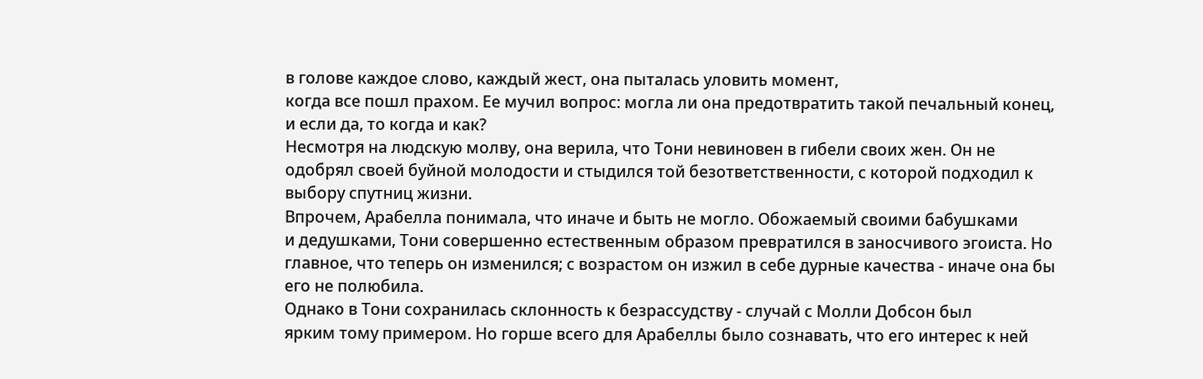в голове каждое слово, каждый жест, она пыталась уловить момент,
когда все пошл прахом. Ее мучил вопрос: могла ли она предотвратить такой печальный конец,
и если да, то когда и как?
Несмотря на людскую молву, она верила, что Тони невиновен в гибели своих жен. Он не
одобрял своей буйной молодости и стыдился той безответственности, с которой подходил к
выбору спутниц жизни.
Впрочем, Арабелла понимала, что иначе и быть не могло. Обожаемый своими бабушками
и дедушками, Тони совершенно естественным образом превратился в заносчивого эгоиста. Но
главное, что теперь он изменился; с возрастом он изжил в себе дурные качества - иначе она бы
его не полюбила.
Однако в Тони сохранилась склонность к безрассудству - случай с Молли Добсон был
ярким тому примером. Но горше всего для Арабеллы было сознавать, что его интерес к ней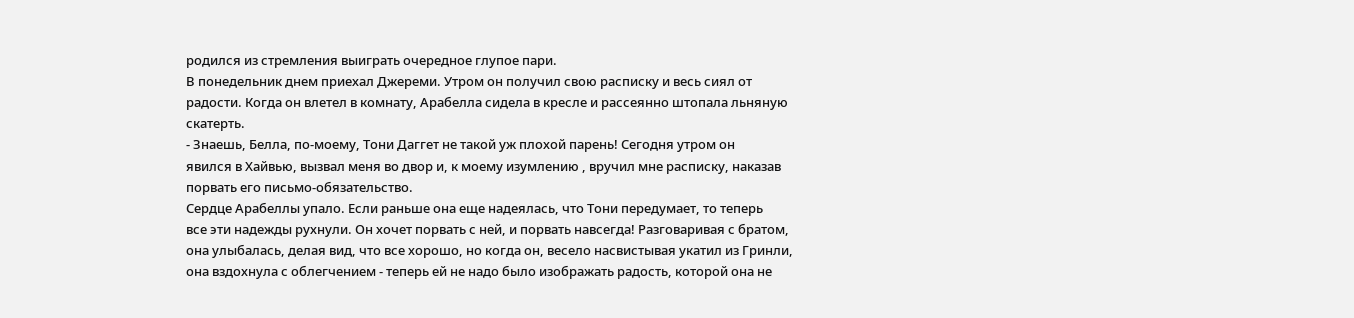родился из стремления выиграть очередное глупое пари.
В понедельник днем приехал Джереми. Утром он получил свою расписку и весь сиял от
радости. Когда он влетел в комнату, Арабелла сидела в кресле и рассеянно штопала льняную
скатерть.
- Знаешь, Белла, по-моему, Тони Даггет не такой уж плохой парень! Сегодня утром он
явился в Хайвью, вызвал меня во двор и, к моему изумлению , вручил мне расписку, наказав
порвать его письмо-обязательство.
Сердце Арабеллы упало. Если раньше она еще надеялась, что Тони передумает, то теперь
все эти надежды рухнули. Он хочет порвать с ней, и порвать навсегда! Разговаривая с братом,
она улыбалась, делая вид, что все хорошо, но когда он, весело насвистывая укатил из Гринли,
она вздохнула с облегчением - теперь ей не надо было изображать радость, которой она не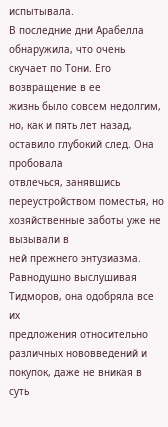испытывала.
В последние дни Арабелла обнаружила, что очень скучает по Тони. Его возвращение в ее
жизнь было совсем недолгим, но, как и пять лет назад, оставило глубокий след. Она пробовала
отвлечься, занявшись переустройством поместья, но хозяйственные заботы уже не вызывали в
ней прежнего энтузиазма. Равнодушно выслушивая Тидморов, она одобряла все их
предложения относительно различных нововведений и покупок, даже не вникая в суть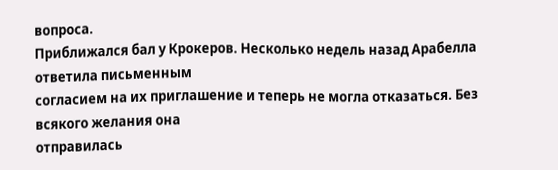вопроса.
Приближался бал у Крокеров. Несколько недель назад Арабелла ответила письменным
согласием на их приглашение и теперь не могла отказаться. Без всякого желания она
отправилась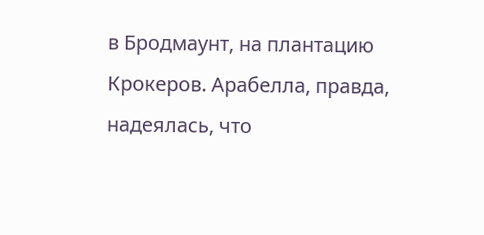в Бродмаунт, на плантацию Крокеров. Арабелла, правда, надеялась, что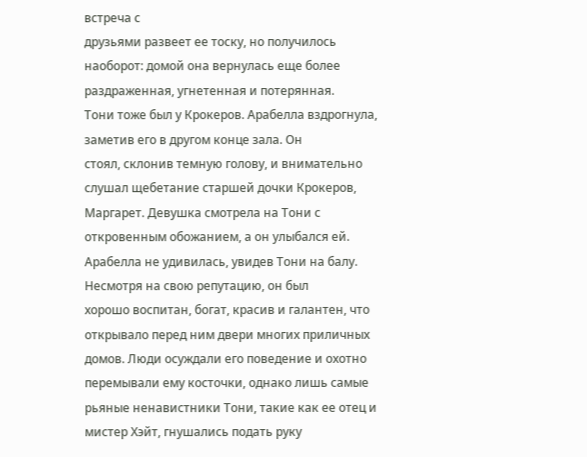встреча с
друзьями развеет ее тоску, но получилось наоборот: домой она вернулась еще более
раздраженная, угнетенная и потерянная.
Тони тоже был у Крокеров. Арабелла вздрогнула, заметив его в другом конце зала. Он
стоял, склонив темную голову, и внимательно слушал щебетание старшей дочки Крокеров,
Маргарет. Девушка смотрела на Тони с откровенным обожанием, а он улыбался ей.
Арабелла не удивилась, увидев Тони на балу. Несмотря на свою репутацию, он был
хорошо воспитан, богат, красив и галантен, что открывало перед ним двери многих приличных
домов. Люди осуждали его поведение и охотно перемывали ему косточки, однако лишь самые
рьяные ненавистники Тони, такие как ее отец и мистер Хэйт, гнушались подать руку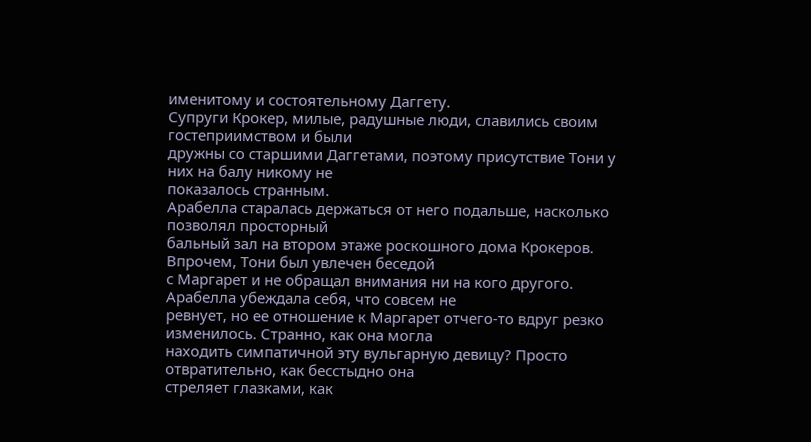именитому и состоятельному Даггету.
Супруги Крокер, милые, радушные люди, славились своим гостеприимством и были
дружны со старшими Даггетами, поэтому присутствие Тони у них на балу никому не
показалось странным.
Арабелла старалась держаться от него подальше, насколько позволял просторный
бальный зал на втором этаже роскошного дома Крокеров. Впрочем, Тони был увлечен беседой
с Маргарет и не обращал внимания ни на кого другого. Арабелла убеждала себя, что совсем не
ревнует, но ее отношение к Маргарет отчего-то вдруг резко изменилось. Странно, как она могла
находить симпатичной эту вульгарную девицу? Просто отвратительно, как бесстыдно она
стреляет глазками, как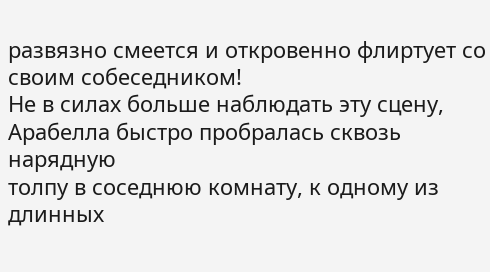развязно смеется и откровенно флиртует со своим собеседником!
Не в силах больше наблюдать эту сцену, Арабелла быстро пробралась сквозь нарядную
толпу в соседнюю комнату, к одному из длинных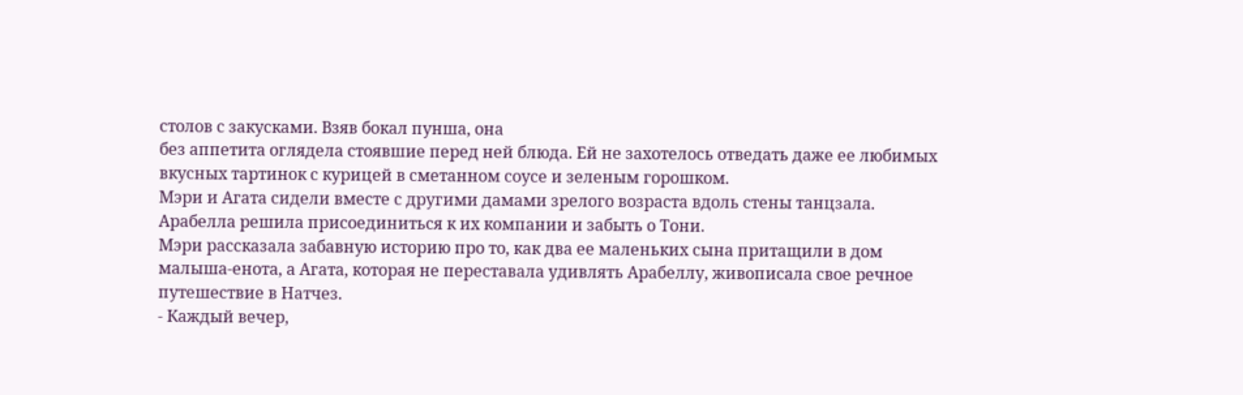столов с закусками. Взяв бокал пунша, она
без аппетита оглядела стоявшие перед ней блюда. Ей не захотелось отведать даже ее любимых
вкусных тартинок с курицей в сметанном соусе и зеленым горошком.
Мэри и Агата сидели вместе с другими дамами зрелого возраста вдоль стены танцзала.
Арабелла решила присоединиться к их компании и забыть о Тони.
Мэри рассказала забавную историю про то, как два ее маленьких сына притащили в дом
малыша-енота, а Агата, которая не переставала удивлять Арабеллу, живописала свое речное
путешествие в Натчез.
- Каждый вечер,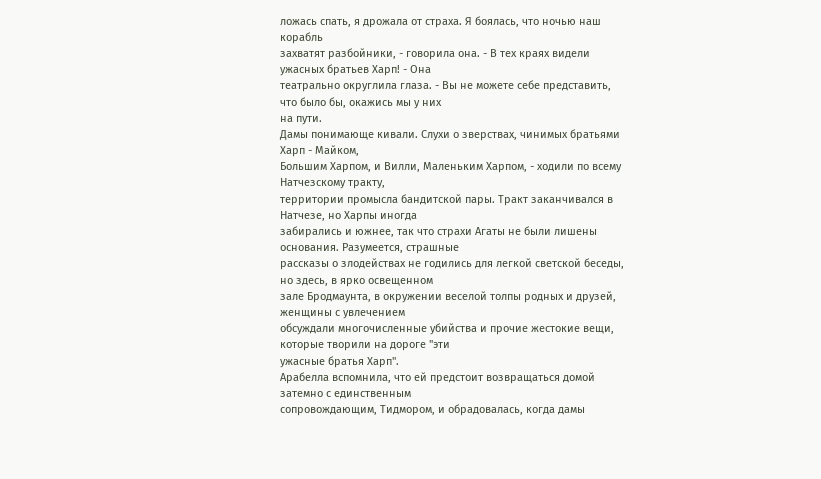ложась спать, я дрожала от страха. Я боялась, что ночью наш корабль
захватят разбойники, - говорила она. - В тех краях видели ужасных братьев Харп! - Она
театрально округлила глаза. - Вы не можете себе представить, что было бы, окажись мы у них
на пути.
Дамы понимающе кивали. Слухи о зверствах, чинимых братьями Харп - Майком,
Большим Харпом, и Вилли, Маленьким Харпом, - ходили по всему Натчезскому тракту,
территории промысла бандитской пары. Тракт заканчивался в Натчезе, но Харпы иногда
забирались и южнее, так что страхи Агаты не были лишены основания. Разумеется, страшные
рассказы о злодействах не годились для легкой светской беседы, но здесь, в ярко освещенном
зале Бродмаунта, в окружении веселой толпы родных и друзей, женщины с увлечением
обсуждали многочисленные убийства и прочие жестокие вещи, которые творили на дороге "эти
ужасные братья Харп".
Арабелла вспомнила, что ей предстоит возвращаться домой затемно с единственным
сопровождающим, Тидмором, и обрадовалась, когда дамы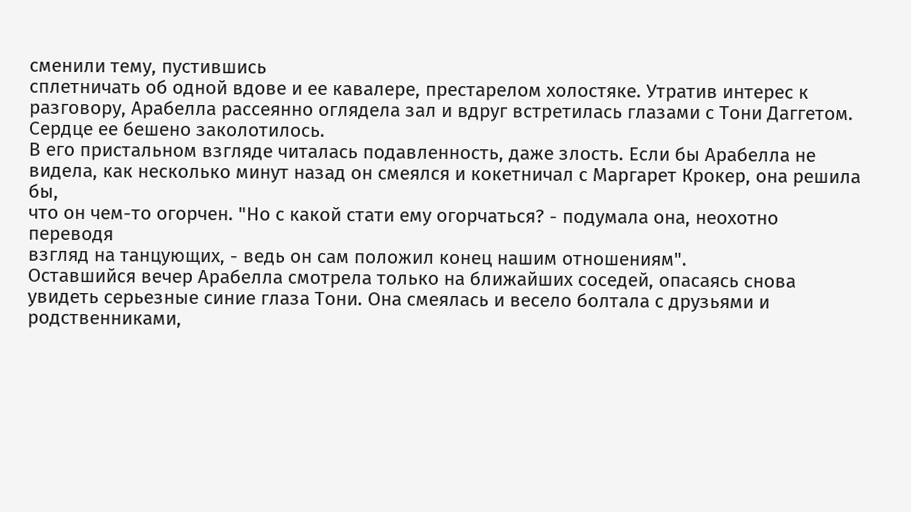сменили тему, пустившись
сплетничать об одной вдове и ее кавалере, престарелом холостяке. Утратив интерес к
разговору, Арабелла рассеянно оглядела зал и вдруг встретилась глазами с Тони Даггетом.
Сердце ее бешено заколотилось.
В его пристальном взгляде читалась подавленность, даже злость. Если бы Арабелла не
видела, как несколько минут назад он смеялся и кокетничал с Маргарет Крокер, она решила бы,
что он чем-то огорчен. "Но с какой стати ему огорчаться? - подумала она, неохотно переводя
взгляд на танцующих, - ведь он сам положил конец нашим отношениям".
Оставшийся вечер Арабелла смотрела только на ближайших соседей, опасаясь снова
увидеть серьезные синие глаза Тони. Она смеялась и весело болтала с друзьями и
родственниками,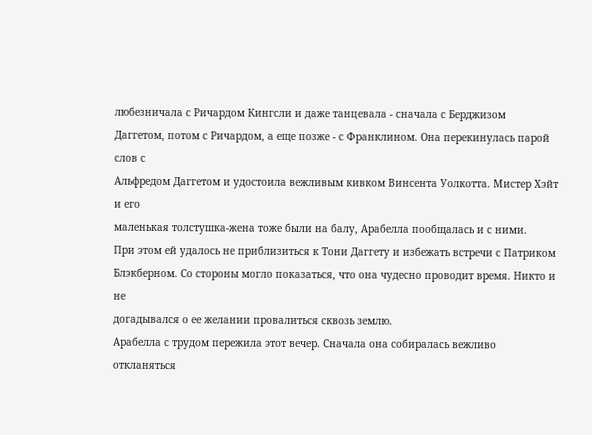любезничала с Ричардом Кингсли и даже танцевала - сначала с Берджизом
Даггетом, потом с Ричардом, а еще позже - с Франклином. Она перекинулась парой слов с
Альфредом Даггетом и удостоила вежливым кивком Винсента Уолкотта. Мистер Хэйт и его
маленькая толстушка-жена тоже были на балу, Арабелла пообщалась и с ними.
При этом ей удалось не приблизиться к Тони Даггету и избежать встречи с Патриком
Блэкберном. Со стороны могло показаться, что она чудесно проводит время. Никто и не
догадывался о ее желании провалиться сквозь землю.
Арабелла с трудом пережила этот вечер. Сначала она собиралась вежливо откланяться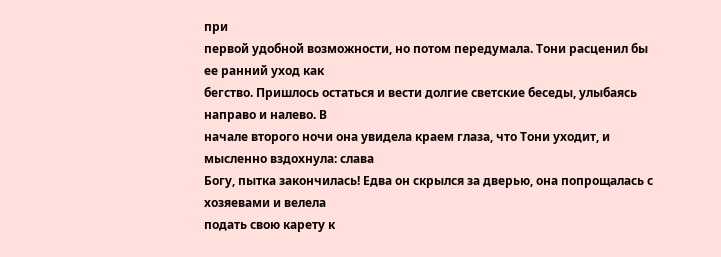при
первой удобной возможности, но потом передумала. Тони расценил бы ее ранний уход как
бегство. Пришлось остаться и вести долгие светские беседы, улыбаясь направо и налево. В
начале второго ночи она увидела краем глаза, что Тони уходит, и мысленно вздохнула: слава
Богу, пытка закончилась! Едва он скрылся за дверью, она попрощалась с хозяевами и велела
подать свою карету к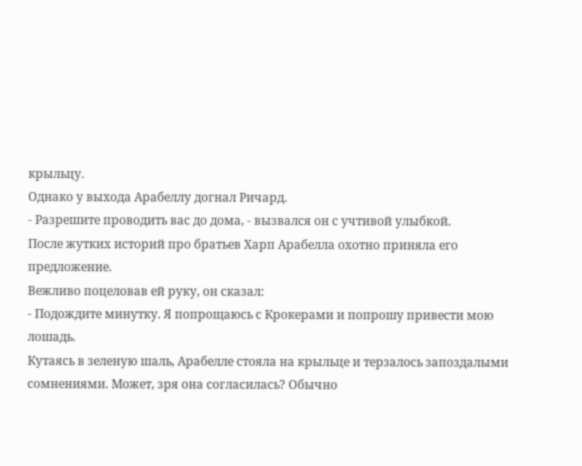крыльцу.
Однако у выхода Арабеллу догнал Ричард.
- Разрешите проводить вас до дома, - вызвался он с учтивой улыбкой.
После жутких историй про братьев Харп Арабелла охотно приняла его предложение.
Вежливо поцеловав ей руку, он сказал:
- Подождите минутку. Я попрощаюсь с Крокерами и попрошу привести мою лошадь.
Кутаясь в зеленую шаль, Арабелле стояла на крыльце и терзалось запоздалыми
сомнениями. Может, зря она согласилась? Обычно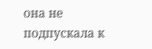она не подпускала к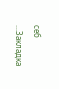себ
...Закладка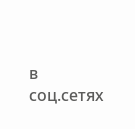в соц.сетях